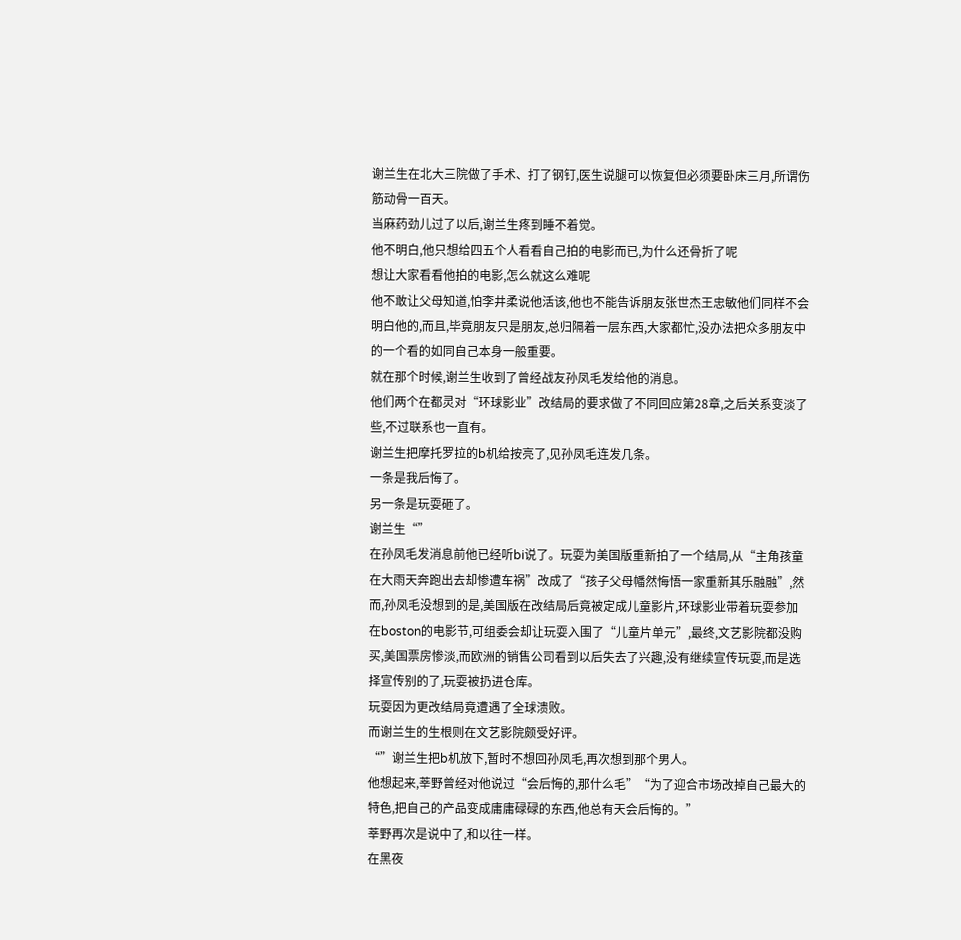谢兰生在北大三院做了手术、打了钢钉,医生说腿可以恢复但必须要卧床三月,所谓伤筋动骨一百天。
当麻药劲儿过了以后,谢兰生疼到睡不着觉。
他不明白,他只想给四五个人看看自己拍的电影而已,为什么还骨折了呢
想让大家看看他拍的电影,怎么就这么难呢
他不敢让父母知道,怕李井柔说他活该,他也不能告诉朋友张世杰王忠敏他们同样不会明白他的,而且,毕竟朋友只是朋友,总归隔着一层东西,大家都忙,没办法把众多朋友中的一个看的如同自己本身一般重要。
就在那个时候,谢兰生收到了曾经战友孙凤毛发给他的消息。
他们两个在都灵对“环球影业”改结局的要求做了不同回应第28章,之后关系变淡了些,不过联系也一直有。
谢兰生把摩托罗拉的b机给按亮了,见孙凤毛连发几条。
一条是我后悔了。
另一条是玩耍砸了。
谢兰生“”
在孙凤毛发消息前他已经听bi说了。玩耍为美国版重新拍了一个结局,从“主角孩童在大雨天奔跑出去却惨遭车祸”改成了“孩子父母幡然悔悟一家重新其乐融融”,然而,孙凤毛没想到的是,美国版在改结局后竟被定成儿童影片,环球影业带着玩耍参加在boston的电影节,可组委会却让玩耍入围了“儿童片单元”,最终,文艺影院都没购买,美国票房惨淡,而欧洲的销售公司看到以后失去了兴趣,没有继续宣传玩耍,而是选择宣传别的了,玩耍被扔进仓库。
玩耍因为更改结局竟遭遇了全球溃败。
而谢兰生的生根则在文艺影院颇受好评。
“”谢兰生把b机放下,暂时不想回孙凤毛,再次想到那个男人。
他想起来,莘野曾经对他说过“会后悔的,那什么毛”“为了迎合市场改掉自己最大的特色,把自己的产品变成庸庸碌碌的东西,他总有天会后悔的。”
莘野再次是说中了,和以往一样。
在黑夜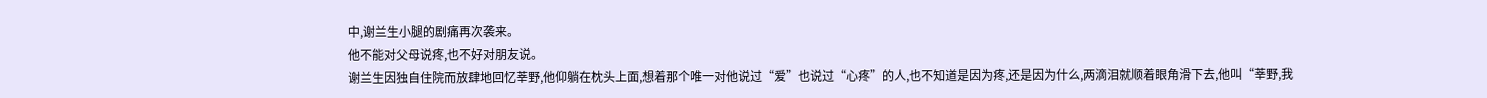中,谢兰生小腿的剧痛再次袭来。
他不能对父母说疼,也不好对朋友说。
谢兰生因独自住院而放肆地回忆莘野,他仰躺在枕头上面,想着那个唯一对他说过“爱”也说过“心疼”的人,也不知道是因为疼,还是因为什么,两滴泪就顺着眼角滑下去,他叫“莘野,我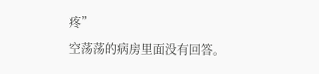疼”
空荡荡的病房里面没有回答。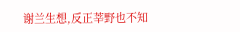谢兰生想,反正莘野也不知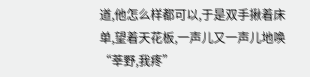道,他怎么样都可以,于是双手揪着床单,望着天花板,一声儿又一声儿地唤“莘野,我疼”